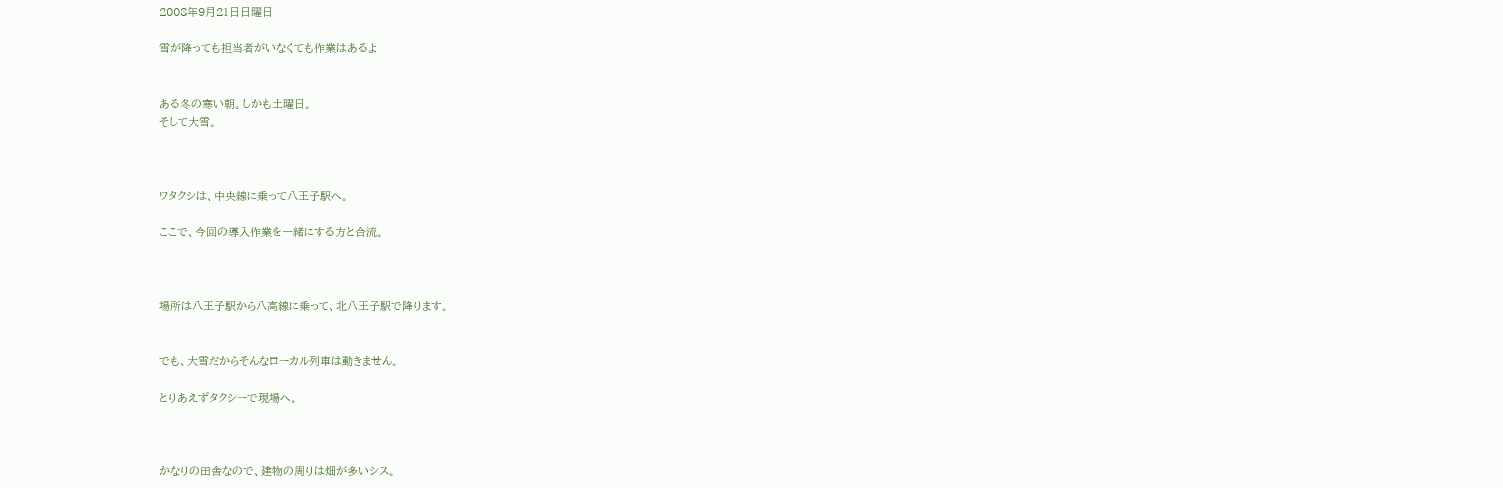2008年9月21日日曜日

雪が降っても担当者がいなくても作業はあるよ


ある冬の寒い朝。しかも土曜日。
そして大雪。



ワタクシは、中央線に乗って八王子駅へ。

ここで、今回の導入作業を一緒にする方と合流。



場所は八王子駅から八高線に乗って、北八王子駅で降ります。


でも、大雪だからそんなローカル列車は動きません。

とりあえずタクシーで現場へ。



かなりの田舎なので、建物の周りは畑が多いシス。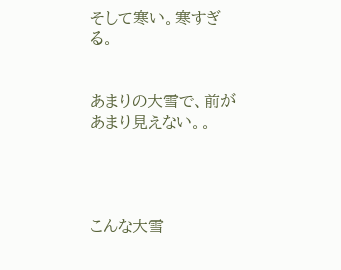そして寒い。寒すぎる。


あまりの大雪で、前があまり見えない。。




こんな大雪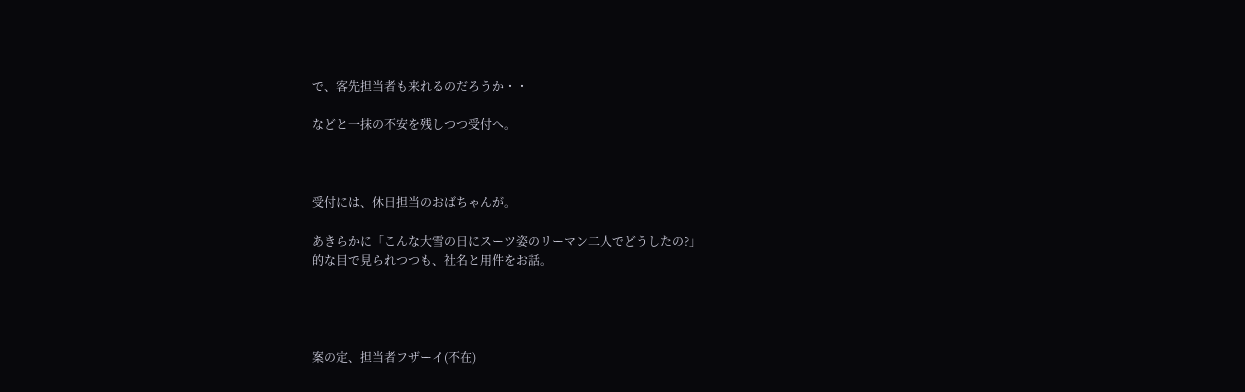で、客先担当者も来れるのだろうか・・

などと一抹の不安を残しつつ受付へ。



受付には、休日担当のおばちゃんが。

あきらかに「こんな大雪の日にスーツ姿のリーマン二人でどうしたの?」
的な目で見られつつも、社名と用件をお話。




案の定、担当者フザーイ(不在)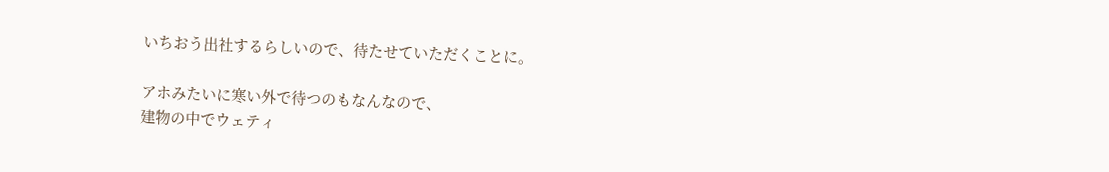いちおう出社するらしいので、待たせていただくことに。

アホみたいに寒い外で待つのもなんなので、
建物の中でウェティ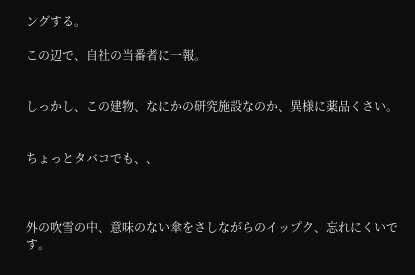ングする。

この辺で、自社の当番者に一報。


しっかし、この建物、なにかの研究施設なのか、異様に薬品くさい。


ちょっとタバコでも、、



外の吹雪の中、意味のない傘をさしながらのイップク、忘れにくいです。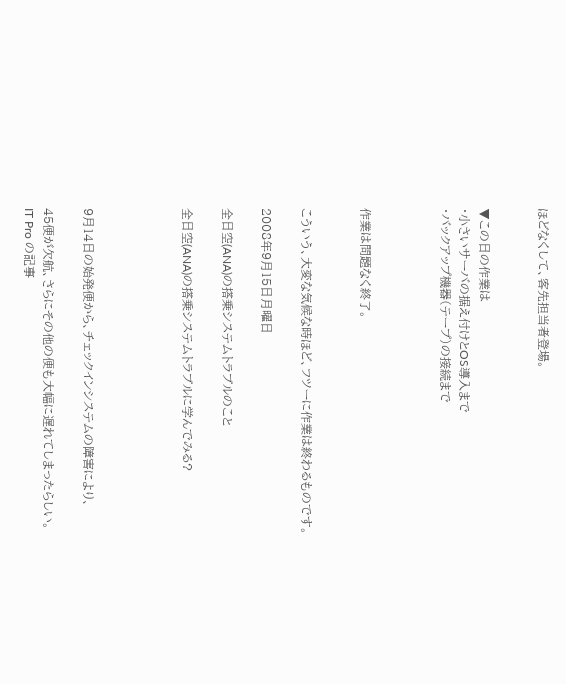ほどなくして、客先担当者登場。


▼この日の作業は
・小さいサーバの据え付けとOS導入まで
・バックアップ機器(テープ)の接続まで



作業は問題なく終了。


こういう、大変な気候な時ほど、フツーに作業は終わるものです。

2008年9月15日月曜日

全日空(ANA)の搭乗システムトラブルのこと

全日空(ANA)の搭乗システムトラブルに学んでみる?




9月14日の始発便から、チェックインシステムの障害により、

45便が欠航、さらにその他の便も大幅に遅れてしまったらしい。
IT Pro の記事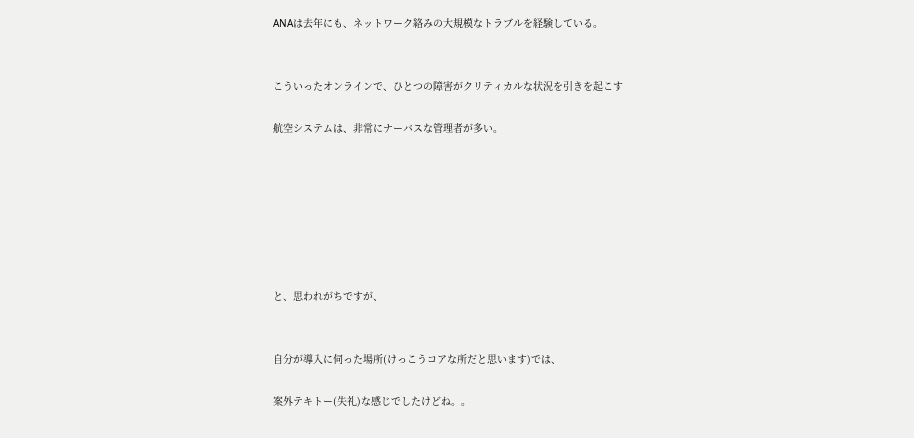ANAは去年にも、ネットワーク絡みの大規模なトラブルを経験している。


こういったオンラインで、ひとつの障害がクリティカルな状況を引きを起こす

航空システムは、非常にナーバスな管理者が多い。







と、思われがちですが、


自分が導入に伺った場所(けっこうコアな所だと思います)では、

案外テキトー(失礼)な感じでしたけどね。。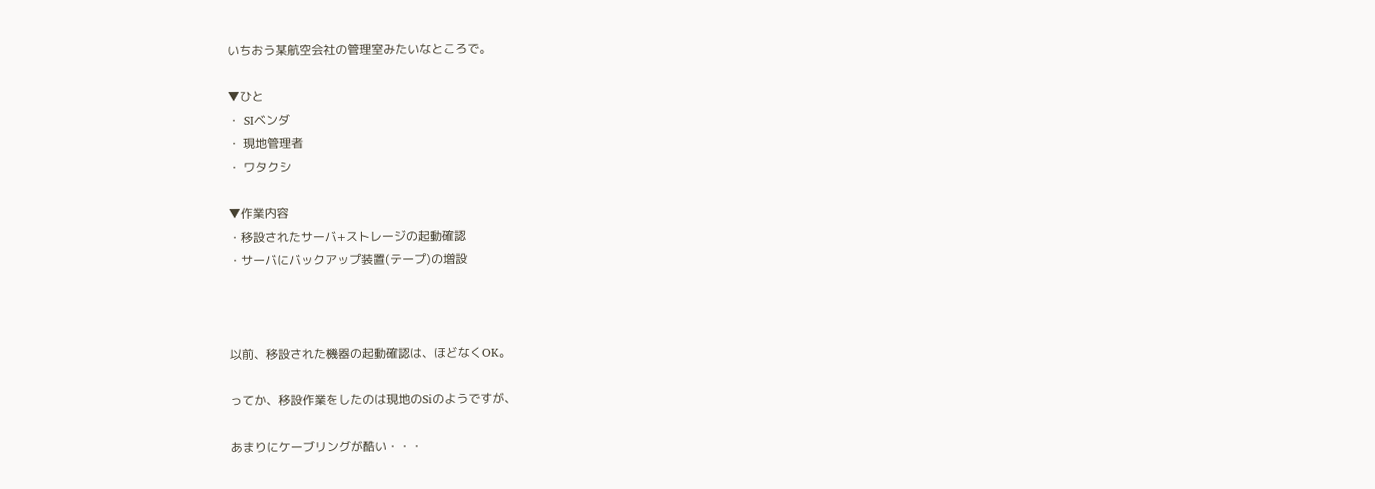いちおう某航空会社の管理室みたいなところで。

▼ひと
・ SIベンダ
・ 現地管理者
・ ワタクシ

▼作業内容
・移設されたサーバ+ストレージの起動確認
・サーバにバックアップ装置(テープ)の増設



以前、移設された機器の起動確認は、ほどなくOK。

ってか、移設作業をしたのは現地のSiのようですが、

あまりにケーブリングが酷い・・・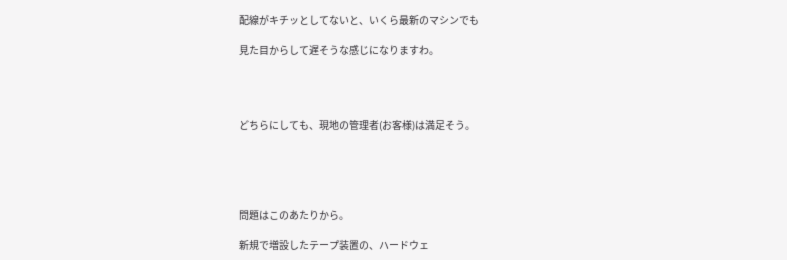配線がキチッとしてないと、いくら最新のマシンでも

見た目からして遅そうな感じになりますわ。




どちらにしても、現地の管理者(お客様)は満足そう。





問題はこのあたりから。

新規で増設したテープ装置の、ハードウェ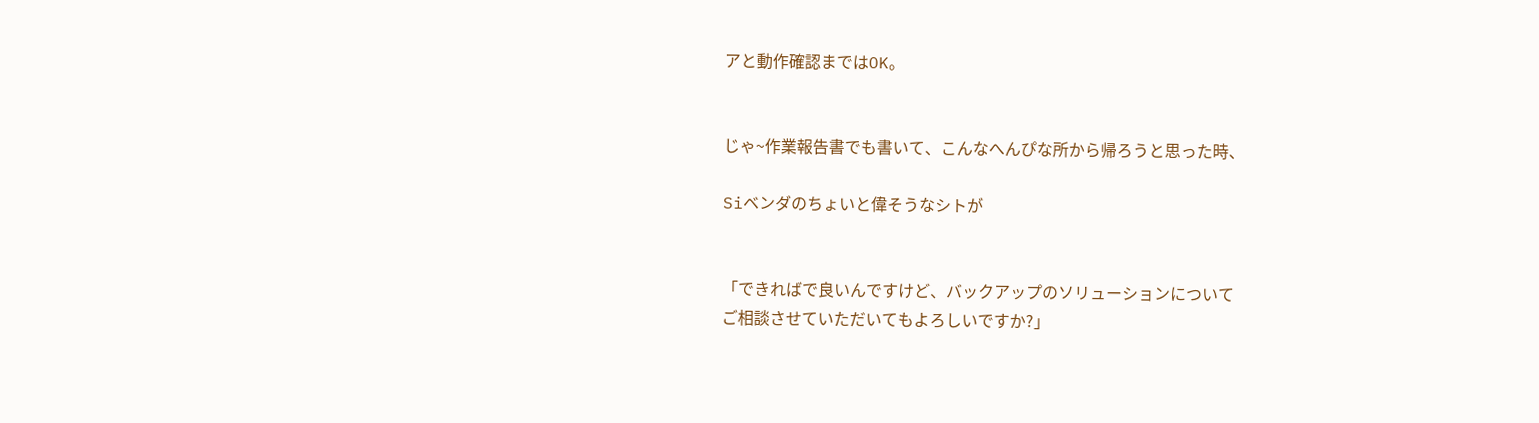アと動作確認まではOK。


じゃ~作業報告書でも書いて、こんなへんぴな所から帰ろうと思った時、

Siベンダのちょいと偉そうなシトが


「できればで良いんですけど、バックアップのソリューションについて
ご相談させていただいてもよろしいですか?」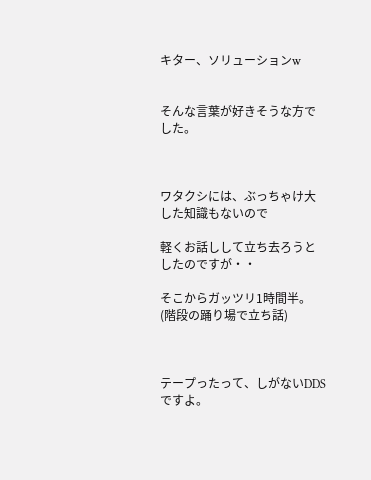キター、ソリューションw


そんな言葉が好きそうな方でした。



ワタクシには、ぶっちゃけ大した知識もないので

軽くお話しして立ち去ろうとしたのですが・・

そこからガッツリ1時間半。(階段の踊り場で立ち話)



テープったって、しがないDDSですよ。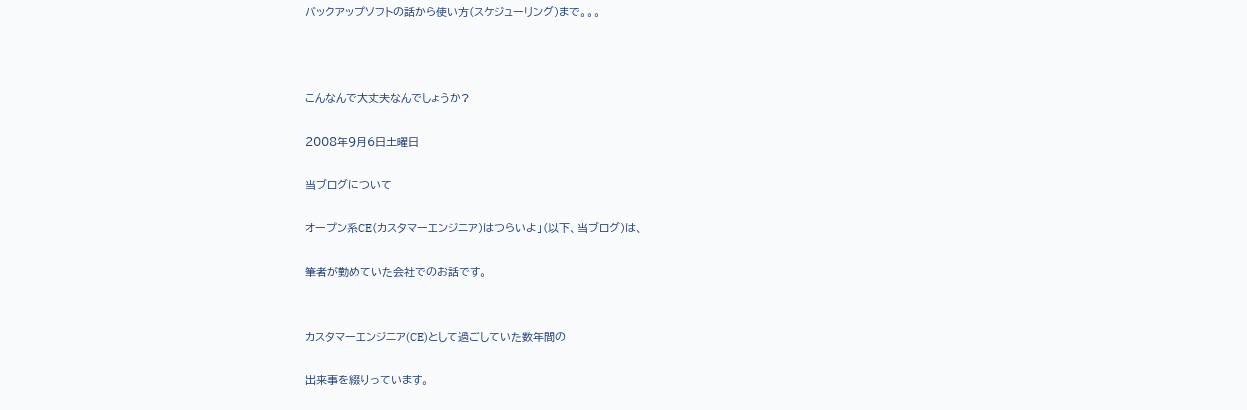バックアップソフトの話から使い方(スケジューリング)まで。。。



こんなんで大丈夫なんでしょうか?

2008年9月6日土曜日

当ブログについて

オープン系CE(カスタマーエンジニア)はつらいよ」(以下、当ブログ)は、

筆者が勤めていた会社でのお話です。


カスタマーエンジニア(CE)として過ごしていた数年間の

出来事を綴りっています。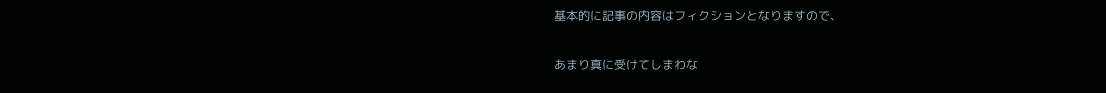基本的に記事の内容はフィクションとなりますので、

あまり真に受けてしまわな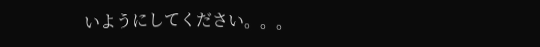いようにしてください。。。